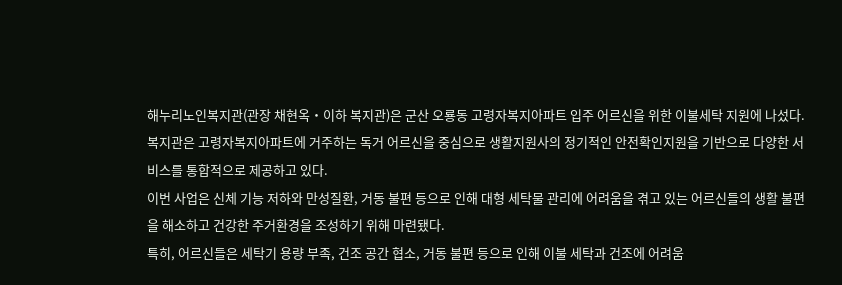해누리노인복지관(관장 채현옥‧이하 복지관)은 군산 오룡동 고령자복지아파트 입주 어르신을 위한 이불세탁 지원에 나섰다.
복지관은 고령자복지아파트에 거주하는 독거 어르신을 중심으로 생활지원사의 정기적인 안전확인지원을 기반으로 다양한 서비스를 통합적으로 제공하고 있다.
이번 사업은 신체 기능 저하와 만성질환, 거동 불편 등으로 인해 대형 세탁물 관리에 어려움을 겪고 있는 어르신들의 생활 불편을 해소하고 건강한 주거환경을 조성하기 위해 마련됐다.
특히, 어르신들은 세탁기 용량 부족, 건조 공간 협소, 거동 불편 등으로 인해 이불 세탁과 건조에 어려움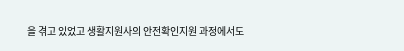을 겪고 있었고 생활지원사의 안전확인지원 과정에서도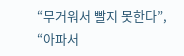“무거워서 빨지 못한다”, “아파서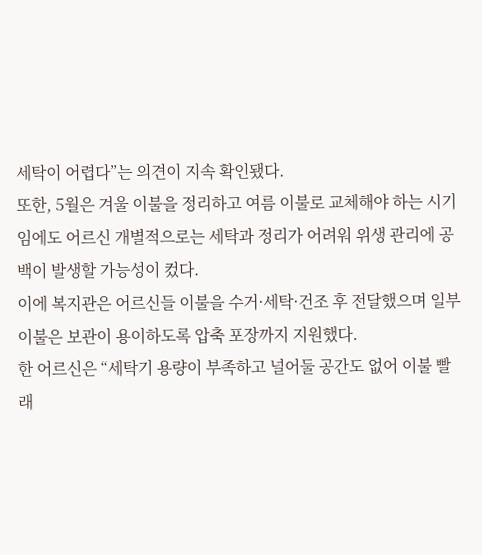세탁이 어렵다”는 의견이 지속 확인됐다.
또한, 5월은 겨울 이불을 정리하고 여름 이불로 교체해야 하는 시기임에도 어르신 개별적으로는 세탁과 정리가 어려워 위생 관리에 공백이 발생할 가능성이 컸다.
이에 복지관은 어르신들 이불을 수거·세탁·건조 후 전달했으며 일부 이불은 보관이 용이하도록 압축 포장까지 지원했다.
한 어르신은 “세탁기 용량이 부족하고 널어둘 공간도 없어 이불 빨래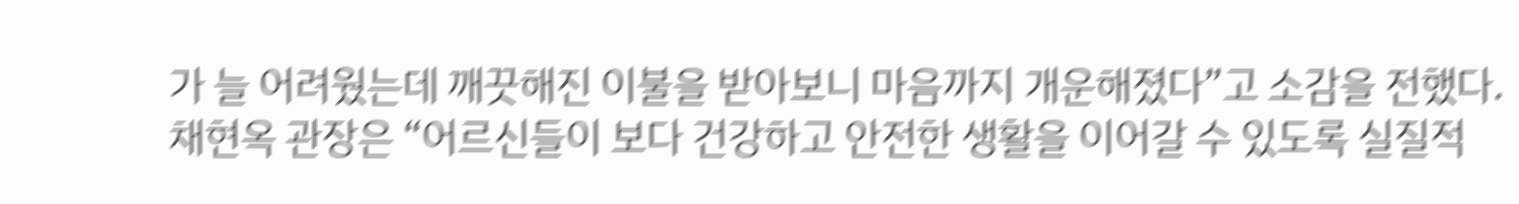가 늘 어려웠는데 깨끗해진 이불을 받아보니 마음까지 개운해졌다”고 소감을 전했다.
채현옥 관장은 “어르신들이 보다 건강하고 안전한 생활을 이어갈 수 있도록 실질적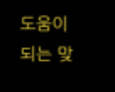도움이 되는 맞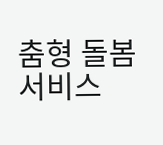춤형 돌봄서비스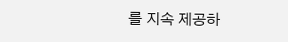를 지속 제공하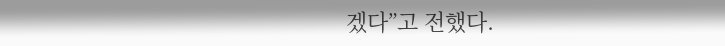겠다”고 전했다.